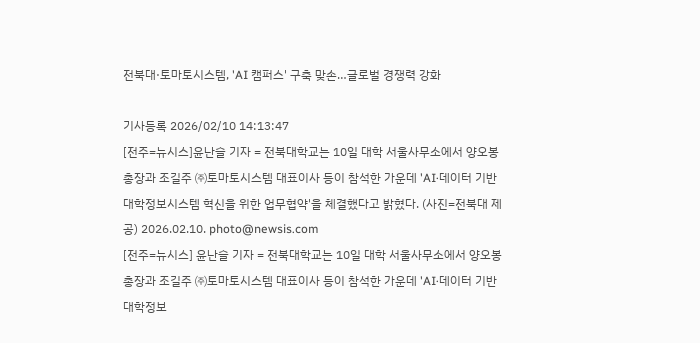전북대·토마토시스템, 'AI 캠퍼스' 구축 맞손…글로벌 경쟁력 강화

기사등록 2026/02/10 14:13:47
[전주=뉴시스]윤난슬 기자 = 전북대학교는 10일 대학 서울사무소에서 양오봉 총장과 조길주 ㈜토마토시스템 대표이사 등이 참석한 가운데 'AI·데이터 기반 대학정보시스템 혁신을 위한 업무협약'을 체결했다고 밝혔다. (사진=전북대 제공) 2026.02.10. photo@newsis.com
[전주=뉴시스] 윤난슬 기자 = 전북대학교는 10일 대학 서울사무소에서 양오봉 총장과 조길주 ㈜토마토시스템 대표이사 등이 참석한 가운데 'AI·데이터 기반 대학정보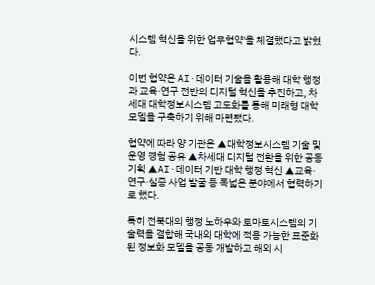시스템 혁신을 위한 업무협약'을 체결했다고 밝혔다.

이번 협약은 AI·데이터 기술을 활용해 대학 행정과 교육·연구 전반의 디지털 혁신을 추진하고, 차세대 대학정보시스템 고도화를 통해 미래형 대학 모델을 구축하기 위해 마련됐다.

협약에 따라 양 기관은 ▲대학정보시스템 기술 및 운영 경험 공유 ▲차세대 디지털 전환을 위한 공동 기획 ▲AI·데이터 기반 대학 행정 혁신 ▲교육·연구·실증 사업 발굴 등 폭넓은 분야에서 협력하기로 했다.

특히 전북대의 행정 노하우와 토마토시스템의 기술력을 결합해 국내외 대학에 적용 가능한 표준화된 정보화 모델을 공동 개발하고 해외 시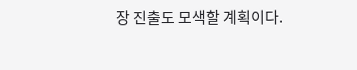장 진출도 모색할 계획이다.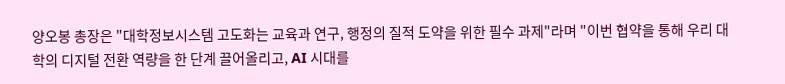양오봉 총장은 "대학정보시스템 고도화는 교육과 연구, 행정의 질적 도약을 위한 필수 과제"라며 "이번 협약을 통해 우리 대학의 디지털 전환 역량을 한 단계 끌어올리고, AI 시대를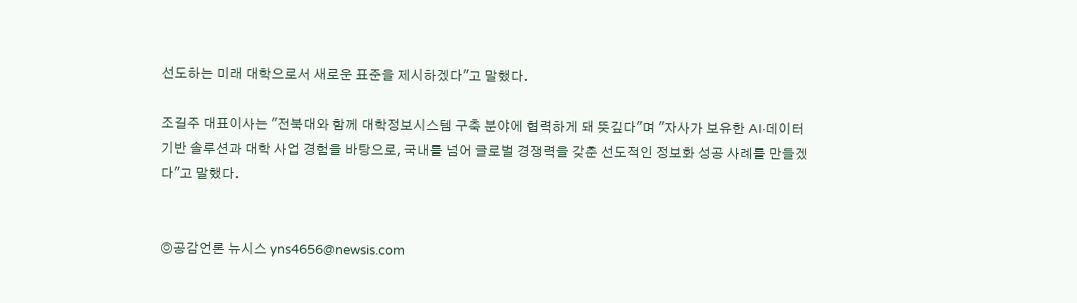선도하는 미래 대학으로서 새로운 표준을 제시하겠다"고 말했다.

조길주 대표이사는 "전북대와 함께 대학정보시스템 구축 분야에 협력하게 돼 뜻깊다"며 "자사가 보유한 AI·데이터 기반 솔루션과 대학 사업 경험을 바탕으로, 국내를 넘어 글로벌 경쟁력을 갖춘 선도적인 정보화 성공 사례를 만들겠다"고 말했다.


◎공감언론 뉴시스 yns4656@newsis.com